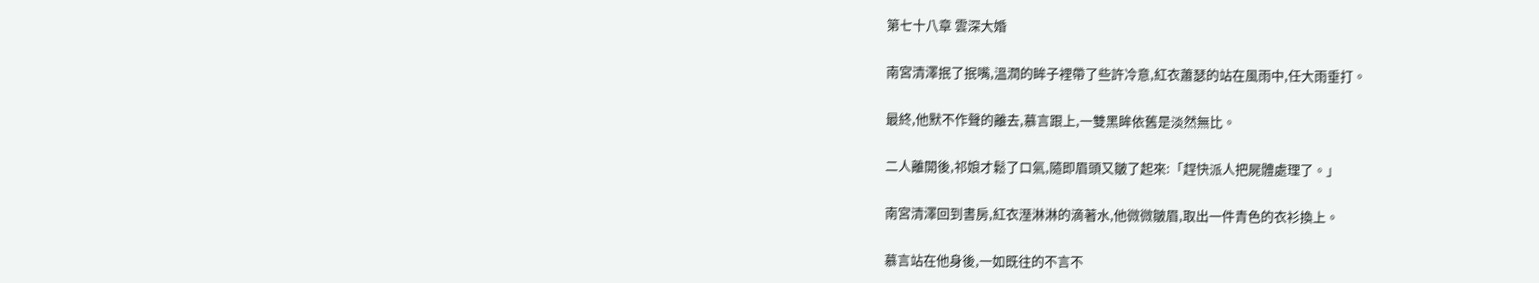第七十八章 雲深大婚

南宮清澤抿了抿嘴,溫潤的眸子裡帶了些許冷意,紅衣蕭瑟的站在風雨中,任大雨垂打。

最終,他默不作聲的離去,慕言跟上,一雙黑眸依舊是淡然無比。

二人離開後,祁娘才鬆了口氣,隨即眉頭又皺了起來:「趕快派人把屍體處理了。」

南宮清澤回到書房,紅衣溼淋淋的滴著水,他微微皺眉,取出一件青色的衣衫換上。

慕言站在他身後,一如既往的不言不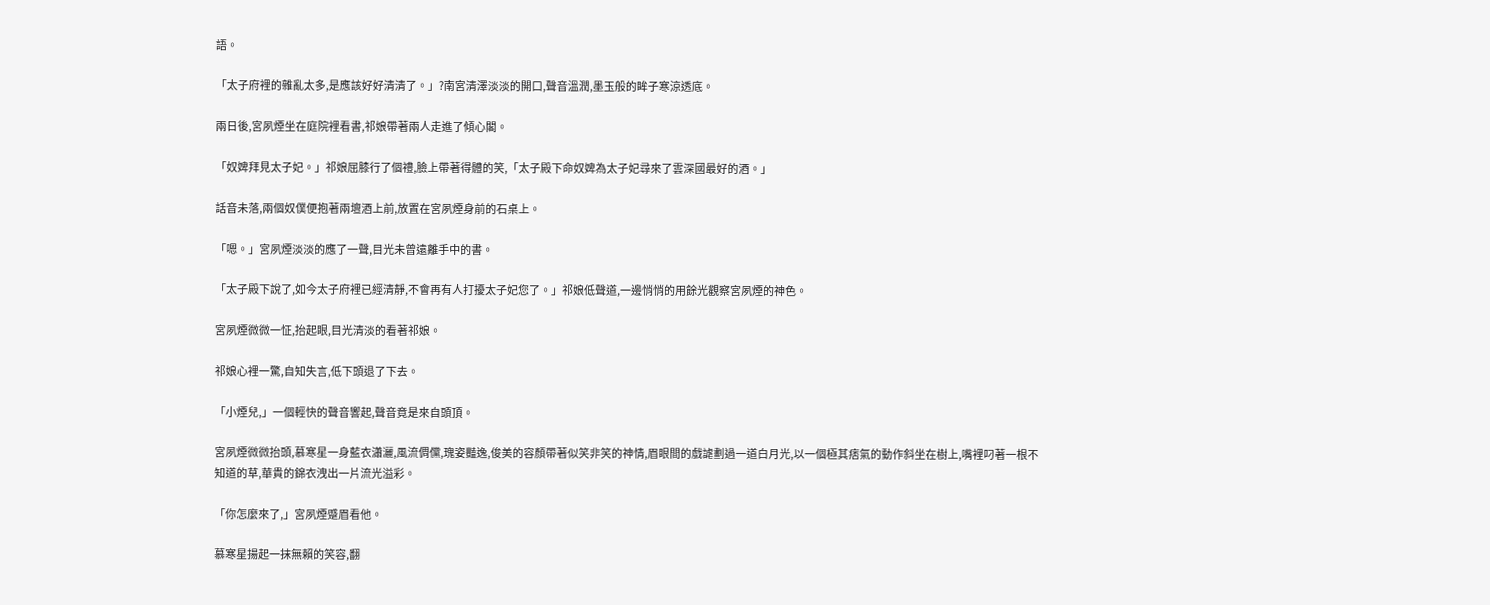語。

「太子府裡的雜亂太多,是應該好好清清了。」?南宮清澤淡淡的開口,聲音溫潤,墨玉般的眸子寒涼透底。

兩日後,宮夙煙坐在庭院裡看書,祁娘帶著兩人走進了傾心閣。

「奴婢拜見太子妃。」祁娘屈膝行了個禮,臉上帶著得體的笑,「太子殿下命奴婢為太子妃尋來了雲深國最好的酒。」

話音未落,兩個奴僕便抱著兩壇酒上前,放置在宮夙煙身前的石桌上。

「嗯。」宮夙煙淡淡的應了一聲,目光未曾遠離手中的書。

「太子殿下說了,如今太子府裡已經清靜,不會再有人打擾太子妃您了。」祁娘低聲道,一邊悄悄的用餘光觀察宮夙煙的神色。

宮夙煙微微一怔,抬起眼,目光清淡的看著祁娘。

祁娘心裡一驚,自知失言,低下頭退了下去。

「小煙兒,」一個輕快的聲音響起,聲音竟是來自頭頂。

宮夙煙微微抬頭,慕寒星一身藍衣瀟灑,風流倜儻,瑰姿豔逸,俊美的容顏帶著似笑非笑的神情,眉眼間的戲謔劃過一道白月光,以一個極其痞氣的動作斜坐在樹上,嘴裡叼著一根不知道的草,華貴的錦衣洩出一片流光溢彩。

「你怎麼來了,」宮夙煙蹙眉看他。

慕寒星揚起一抹無賴的笑容,翻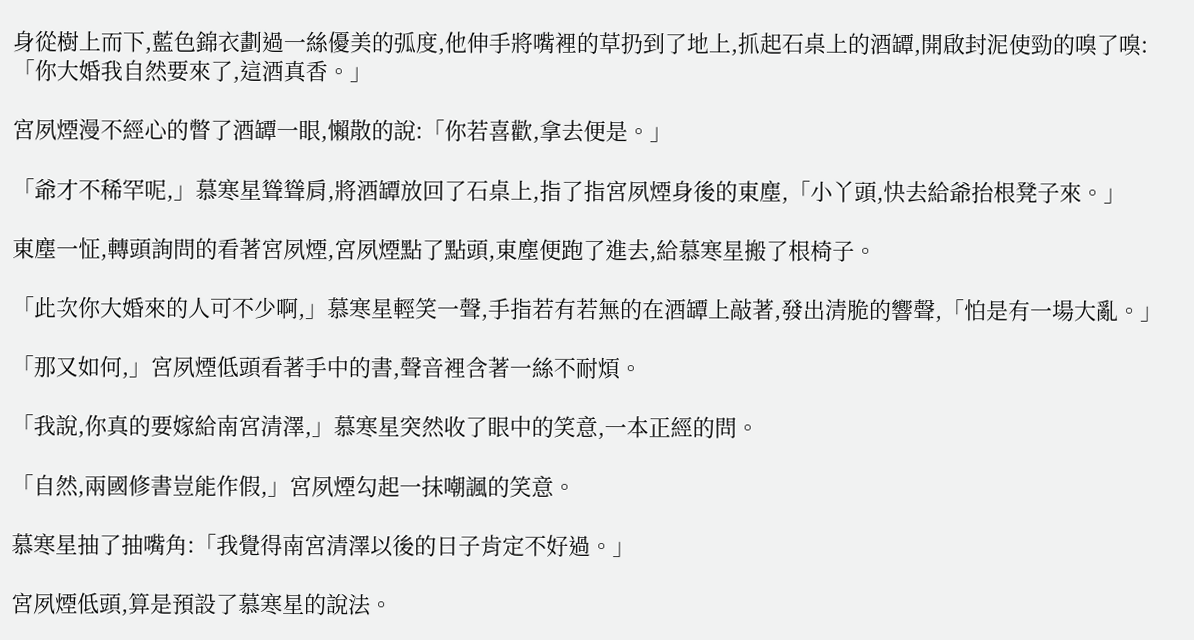身從樹上而下,藍色錦衣劃過一絲優美的弧度,他伸手將嘴裡的草扔到了地上,抓起石桌上的酒罈,開啟封泥使勁的嗅了嗅:「你大婚我自然要來了,這酒真香。」

宮夙煙漫不經心的瞥了酒罈一眼,懶散的說:「你若喜歡,拿去便是。」

「爺才不稀罕呢,」慕寒星聳聳肩,將酒罈放回了石桌上,指了指宮夙煙身後的東塵,「小丫頭,快去給爺抬根凳子來。」

東塵一怔,轉頭詢問的看著宮夙煙,宮夙煙點了點頭,東塵便跑了進去,給慕寒星搬了根椅子。

「此次你大婚來的人可不少啊,」慕寒星輕笑一聲,手指若有若無的在酒罈上敲著,發出清脆的響聲,「怕是有一場大亂。」

「那又如何,」宮夙煙低頭看著手中的書,聲音裡含著一絲不耐煩。

「我說,你真的要嫁給南宮清澤,」慕寒星突然收了眼中的笑意,一本正經的問。

「自然,兩國修書豈能作假,」宮夙煙勾起一抹嘲諷的笑意。

慕寒星抽了抽嘴角:「我覺得南宮清澤以後的日子肯定不好過。」

宮夙煙低頭,算是預設了慕寒星的說法。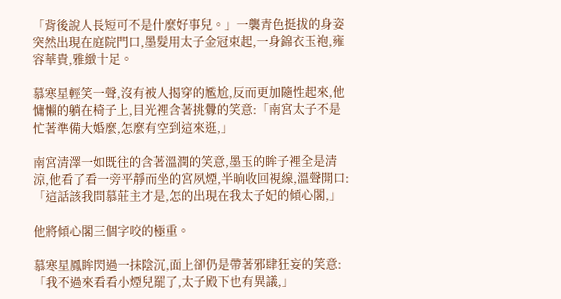「背後說人長短可不是什麼好事兒。」一襲青色挺拔的身姿突然出現在庭院門口,墨髮用太子金冠束起,一身錦衣玉袍,雍容華貴,雅緻十足。

慕寒星輕笑一聲,沒有被人揭穿的尷尬,反而更加隨性起來,他慵懶的躺在椅子上,目光裡含著挑釁的笑意:「南宮太子不是忙著準備大婚麼,怎麼有空到這來逛,」

南宮清澤一如既往的含著溫潤的笑意,墨玉的眸子裡全是清涼,他看了看一旁平靜而坐的宮夙煙,半晌收回視線,溫聲開口:「這話該我問慕莊主才是,怎的出現在我太子妃的傾心閣,」

他將傾心閣三個字咬的極重。

慕寒星鳳眸閃過一抹陰沉,面上卻仍是帶著邪肆狂妄的笑意:「我不過來看看小煙兒罷了,太子殿下也有異議,」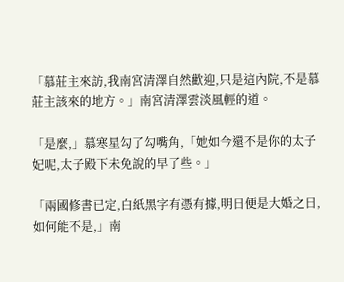「慕莊主來訪,我南宮清澤自然歡迎,只是這內院,不是慕莊主該來的地方。」南宮清澤雲淡風輕的道。

「是麼,」慕寒星勾了勾嘴角,「她如今還不是你的太子妃呢,太子殿下未免說的早了些。」

「兩國修書已定,白紙黑字有憑有據,明日便是大婚之日,如何能不是,」南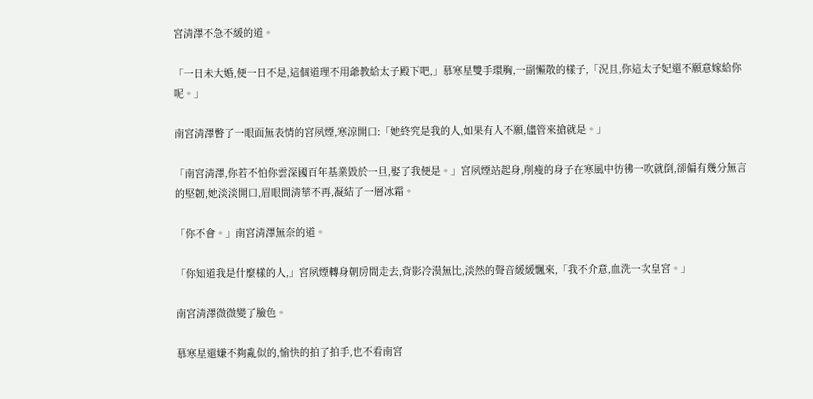宮清澤不急不緩的道。

「一日未大婚,便一日不是,這個道理不用爺教給太子殿下吧,」慕寒星雙手環胸,一副懶散的樣子,「況且,你這太子妃還不願意嫁給你呢。」

南宮清澤瞥了一眼面無表情的宮夙煙,寒涼開口:「她終究是我的人,如果有人不願,儘管來搶就是。」

「南宮清澤,你若不怕你雲深國百年基業毀於一旦,娶了我便是。」宮夙煙站起身,削瘦的身子在寒風中彷彿一吹就倒,卻偏有幾分無言的堅韌,她淡淡開口,眉眼間清華不再,凝結了一層冰霜。

「你不會。」南宮清澤無奈的道。

「你知道我是什麼樣的人,」宮夙煙轉身朝房間走去,背影冷漠無比,淡然的聲音緩緩飄來,「我不介意,血洗一次皇宮。」

南宮清澤微微變了臉色。

慕寒星還嫌不夠亂似的,愉快的拍了拍手,也不看南宮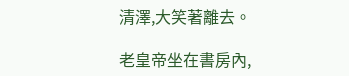清澤,大笑著離去。

老皇帝坐在書房內,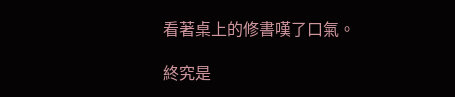看著桌上的修書嘆了口氣。

終究是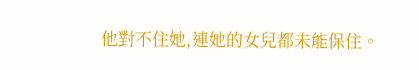他對不住她,連她的女兒都未能保住。